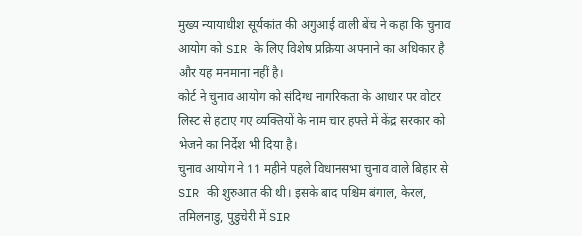मुख्य न्यायाधीश सूर्यकांत की अगुआई वाली बेंच ने कहा कि चुनाव आयोग को SIR के लिए विशेष प्रक्रिया अपनाने का अधिकार है और यह मनमाना नहीं है।
कोर्ट ने चुनाव आयोग को संदिग्ध नागरिकता के आधार पर वोटर लिस्ट से हटाए गए व्यक्तियों के नाम चार हफ्ते में केंद्र सरकार को भेजने का निर्देश भी दिया है।
चुनाव आयोग ने 11 महीने पहले विधानसभा चुनाव वाले बिहार से SIR की शुरुआत की थी। इसके बाद पश्चिम बंगाल, केरल, तमिलनाडु, पुडुचेरी में SIR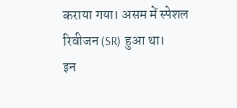कराया गया। असम में स्पेशल रिवीजन (SR) हुआ था।
इन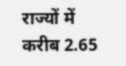राज्यों में करीब 2.65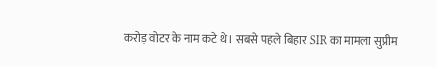करोड़ वोटर के नाम कटे थे। सबसे पहले बिहार SIR का मामला सुप्रीम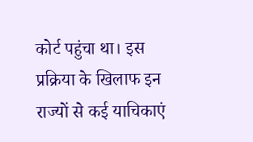कोर्ट पहुंचा था। इस प्रक्रिया के खिलाफ इन राज्यों से कई याचिकाएं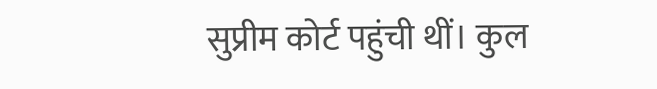सुप्रीम कोर्ट पहुंची थीं। कुल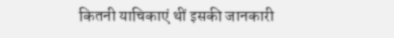कितनी याचिकाएं थीं इसकी जानकारी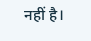नहीं है।